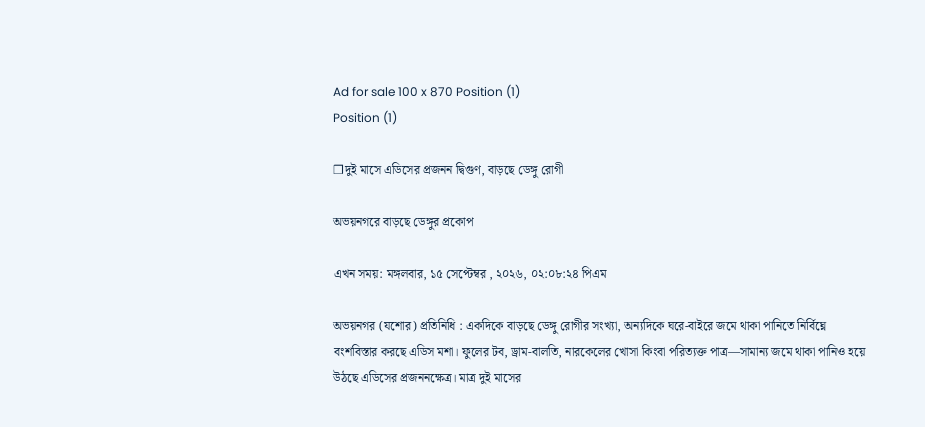Ad for sale 100 x 870 Position (1)
Position (1)

❒দুই মাসে এডিসের প্রজনন দ্বিগুণ, বাড়ছে ডেঙ্গু রোগী

অভয়নগরে বাড়ছে ডেঙ্গুর প্রকোপ

এখন সময়: মঙ্গলবার, ১৫ সেপ্টেম্বর , ২০২৬, ০২:০৮:২৪ পিএম

অভয়নগর (যশোর) প্রতিনিধি : একদিকে বাড়ছে ডেঙ্গু রোগীর সংখ্যা, অন্যদিকে ঘরে-বাইরে জমে থাকা পানিতে নির্বিঘ্নে বংশবিস্তার করছে এডিস মশা। ফুলের টব, ড্রাম-বালতি, নারকেলের খোসা কিংবা পরিত্যক্ত পাত্র—সামান্য জমে থাকা পানিও হয়ে উঠছে এডিসের প্রজননক্ষেত্র। মাত্র দুই মাসের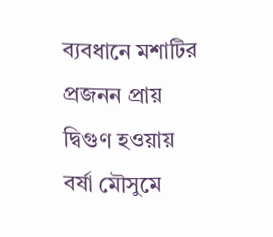ব্যবধানে মশাটির প্রজনন প্রায় দ্বিগুণ হওয়ায় বর্ষা মৌসুমে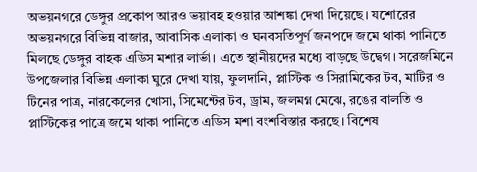অভয়নগরে ডেঙ্গুর প্রকোপ আরও ভয়াবহ হওয়ার আশঙ্কা দেখা দিয়েছে। যশোরের অভয়নগরে বিভিন্ন বাজার, আবাসিক এলাকা ও ঘনবসতিপূর্ণ জনপদে জমে থাকা পানিতে মিলছে ডেঙ্গুর বাহক এডিস মশার লার্ভা। এতে স্থানীয়দের মধ্যে বাড়ছে উদ্বেগ। সরেজমিনে উপজেলার বিভিন্ন এলাকা ঘুরে দেখা যায়, ফুলদানি, প্লাস্টিক ও সিরামিকের টব, মাটির ও টিনের পাত্র, নারকেলের খোসা, সিমেন্টের টব, ড্রাম, জলমগ্ন মেঝে, রঙের বালতি ও প্লাস্টিকের পাত্রে জমে থাকা পানিতে এডিস মশা বংশবিস্তার করছে। বিশেষ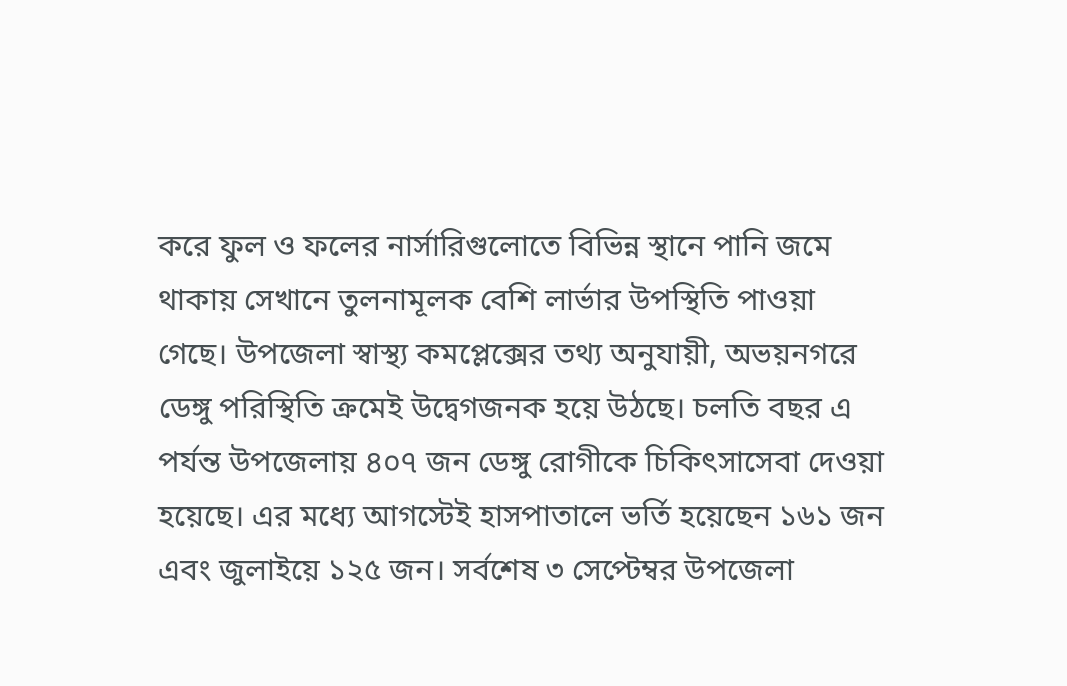করে ফুল ও ফলের নার্সারিগুলোতে বিভিন্ন স্থানে পানি জমে থাকায় সেখানে তুলনামূলক বেশি লার্ভার উপস্থিতি পাওয়া গেছে। উপজেলা স্বাস্থ্য কমপ্লেক্সের তথ্য অনুযায়ী, অভয়নগরে ডেঙ্গু পরিস্থিতি ক্রমেই উদ্বেগজনক হয়ে উঠছে। চলতি বছর এ পর্যন্ত উপজেলায় ৪০৭ জন ডেঙ্গু রোগীকে চিকিৎসাসেবা দেওয়া হয়েছে। এর মধ্যে আগস্টেই হাসপাতালে ভর্তি হয়েছেন ১৬১ জন এবং জুলাইয়ে ১২৫ জন। সর্বশেষ ৩ সেপ্টেম্বর উপজেলা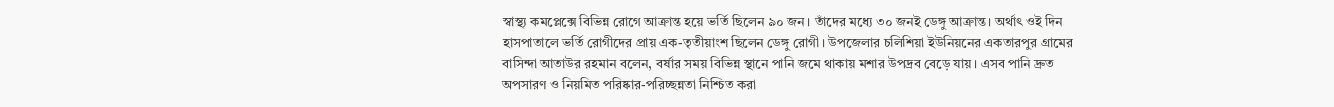স্বাস্থ্য কমপ্লেক্সে বিভিন্ন রোগে আক্রান্ত হয়ে ভর্তি ছিলেন ৯০ জন। তাঁদের মধ্যে ৩০ জনই ডেঙ্গু আক্রান্ত। অর্থাৎ ওই দিন হাসপাতালে ভর্তি রোগীদের প্রায় এক-তৃতীয়াংশ ছিলেন ডেঙ্গু রোগী। উপজেলার চলিশিয়া ইউনিয়নের একতারপুর গ্রামের বাসিন্দা আতাউর রহমান বলেন, বর্ষার সময় বিভিন্ন স্থানে পানি জমে থাকায় মশার উপদ্রব বেড়ে যায়। এসব পানি দ্রুত অপসারণ ও নিয়মিত পরিষ্কার-পরিচ্ছন্নতা নিশ্চিত করা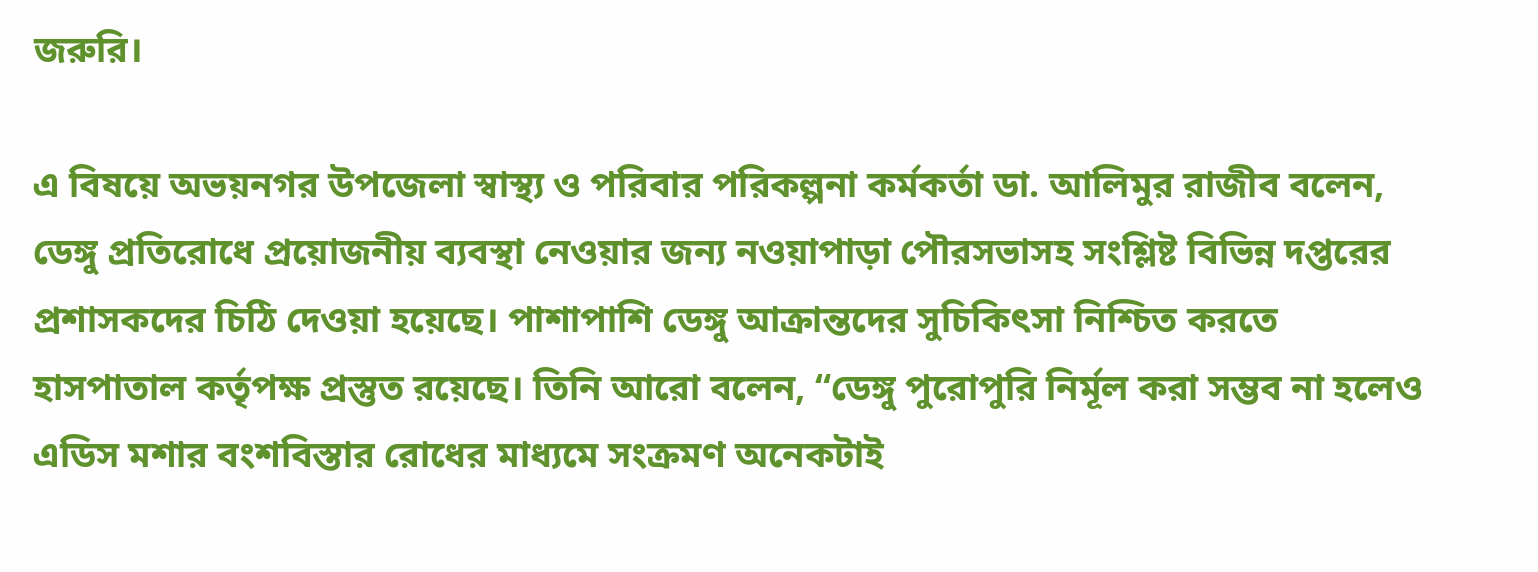জরুরি।

এ বিষয়ে অভয়নগর উপজেলা স্বাস্থ্য ও পরিবার পরিকল্পনা কর্মকর্তা ডা. আলিমুর রাজীব বলেন, ডেঙ্গু প্রতিরোধে প্রয়োজনীয় ব্যবস্থা নেওয়ার জন্য নওয়াপাড়া পৌরসভাসহ সংশ্লিষ্ট বিভিন্ন দপ্তরের প্রশাসকদের চিঠি দেওয়া হয়েছে। পাশাপাশি ডেঙ্গু আক্রান্তদের সুচিকিৎসা নিশ্চিত করতে হাসপাতাল কর্তৃপক্ষ প্রস্তুত রয়েছে। তিনি আরো বলেন, “ডেঙ্গু পুরোপুরি নির্মূল করা সম্ভব না হলেও এডিস মশার বংশবিস্তার রোধের মাধ্যমে সংক্রমণ অনেকটাই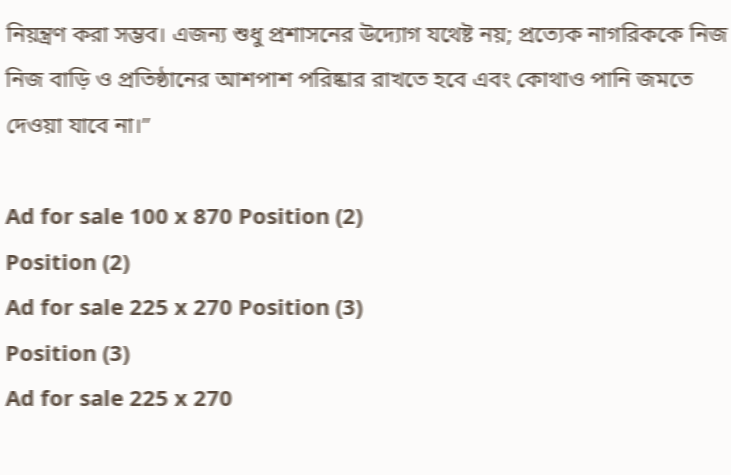নিয়ন্ত্রণ করা সম্ভব। এজন্য শুধু প্রশাসনের উদ্যোগ যথেষ্ট নয়; প্রত্যেক নাগরিককে নিজ নিজ বাড়ি ও প্রতিষ্ঠানের আশপাশ পরিষ্কার রাখতে হবে এবং কোথাও পানি জমতে দেওয়া যাবে না।”

Ad for sale 100 x 870 Position (2)
Position (2)
Ad for sale 225 x 270 Position (3)
Position (3)
Ad for sale 225 x 270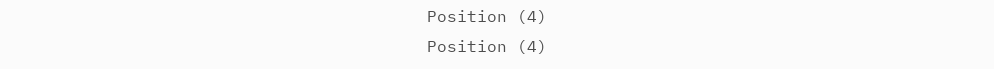Position (4)
Position (4)